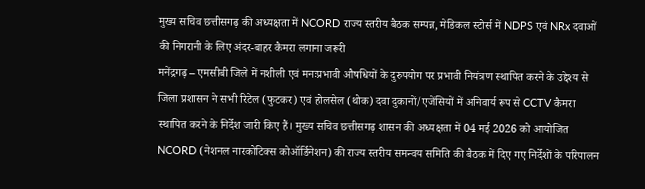मुख्य सचिव छत्तीसगढ़ की अध्यक्षता में NCORD राज्य स्तरीय बैठक सम्पन्न, मेडिकल स्टोर्स में NDPS एवं NRx दवाओं की निगरानी के लिए अंदर-बाहर कैमरा लगाना जरूरी
मनेंद्रगढ़ – एमसीबी जिले में नशीली एवं मनःप्रभावी औषधियों के दुरुपयोग पर प्रभावी नियंत्रण स्थापित करने के उद्देश्य से जिला प्रशासन ने सभी रिटेल (फुटकर) एवं होलसेल (थोक) दवा दुकानों/एजेंसियों में अनिवार्य रूप से CCTV कैमरा स्थापित करने के निर्देश जारी किए हैं। मुख्य सचिव छत्तीसगढ़ शासन की अध्यक्षता में 04 मई 2026 को आयोजित NCORD (नेशनल नारकोटिक्स कोऑर्डिनेशन) की राज्य स्तरीय समन्वय समिति की बैठक में दिए गए निर्देशों के परिपालन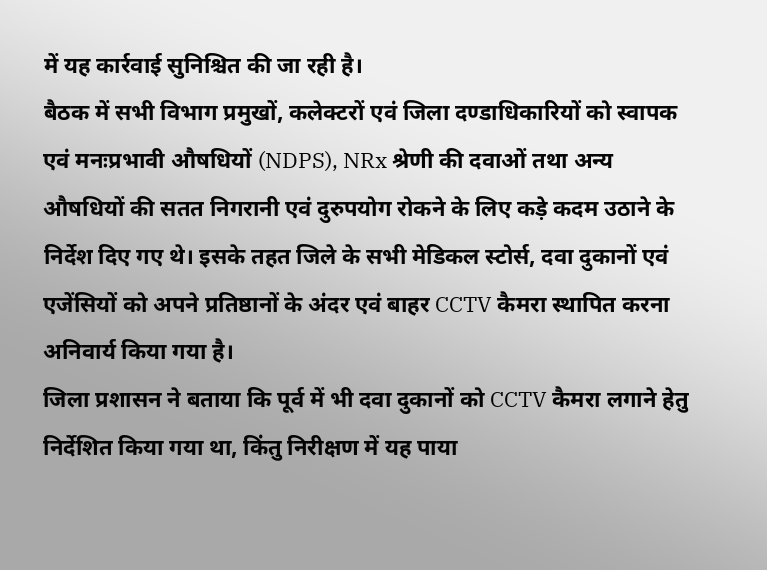में यह कार्रवाई सुनिश्चित की जा रही है।
बैठक में सभी विभाग प्रमुखों, कलेक्टरों एवं जिला दण्डाधिकारियों को स्वापक एवं मनःप्रभावी औषधियों (NDPS), NRx श्रेणी की दवाओं तथा अन्य औषधियों की सतत निगरानी एवं दुरुपयोग रोकने के लिए कड़े कदम उठाने के निर्देश दिए गए थे। इसके तहत जिले के सभी मेडिकल स्टोर्स, दवा दुकानों एवं एजेंसियों को अपने प्रतिष्ठानों के अंदर एवं बाहर CCTV कैमरा स्थापित करना अनिवार्य किया गया है।
जिला प्रशासन ने बताया कि पूर्व में भी दवा दुकानों को CCTV कैमरा लगाने हेतु निर्देशित किया गया था, किंतु निरीक्षण में यह पाया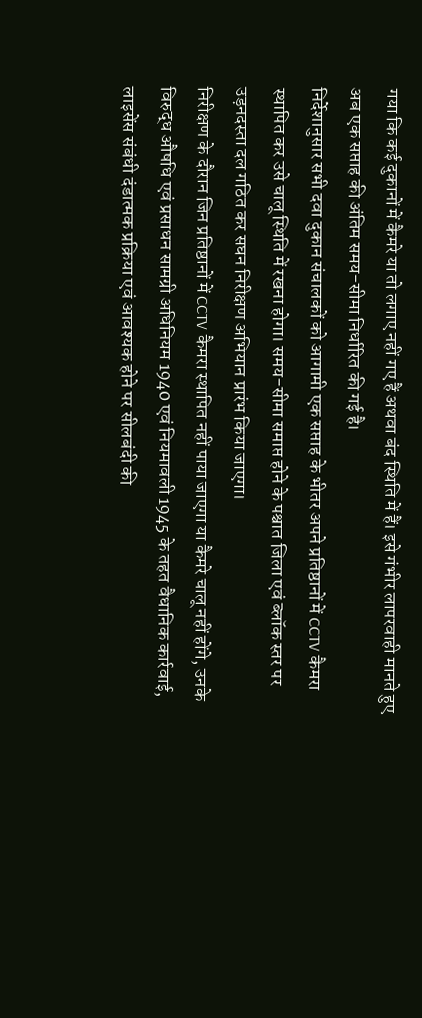गया कि कई दुकानों में कैमरे या तो लगाए नहीं गए हैं अथवा बंद स्थिति में हैं। इसे गंभीर लापरवाही मानते हुए अब एक सप्ताह की अंतिम समय-सीमा निर्धारित की गई है।
निर्देशानुसार सभी दवा दुकान संचालकों को आगामी एक सप्ताह के भीतर अपने प्रतिष्ठानों में CCTV कैमरा स्थापित कर उसे चालू स्थिति में रखना होगा। समय-सीमा समाप्त होने के पश्चात जिला एवं ब्लॉक स्तर पर उड़नदस्ता दल गठित कर सघन निरीक्षण अभियान प्रारंभ किया जाएगा।
निरीक्षण के दौरान जिन प्रतिष्ठानों में CCTV कैमरा स्थापित नहीं पाया जाएगा या कैमरे चालू नहीं होंगे, उनके विरुद्ध औषधि एवं प्रसाधन सामग्री अधिनियम 1940 एवं नियमावली 1945 के तहत वैधानिक कार्रवाई, लाइसेंस संबंधी दंडात्मक प्रक्रिया एवं आवश्यक होने पर सीलबंदी की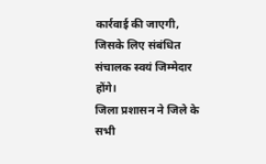कार्रवाई की जाएगी, जिसके लिए संबंधित संचालक स्वयं जिम्मेदार होंगे।
जिला प्रशासन ने जिले के सभी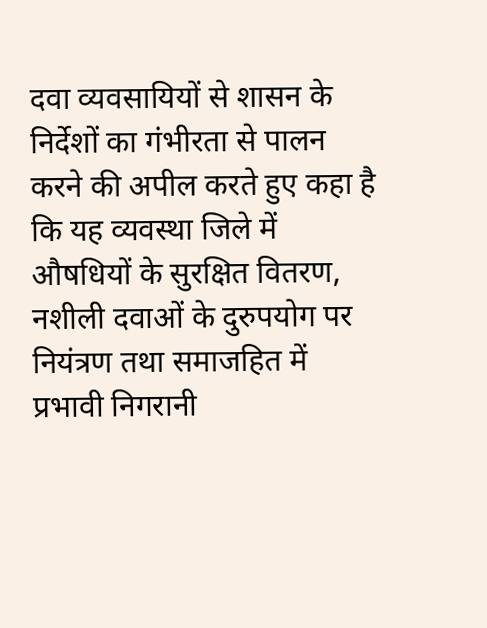दवा व्यवसायियों से शासन के निर्देशों का गंभीरता से पालन करने की अपील करते हुए कहा है कि यह व्यवस्था जिले में औषधियों के सुरक्षित वितरण, नशीली दवाओं के दुरुपयोग पर नियंत्रण तथा समाजहित में प्रभावी निगरानी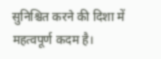सुनिश्चित करने की दिशा में महत्वपूर्ण कदम है।